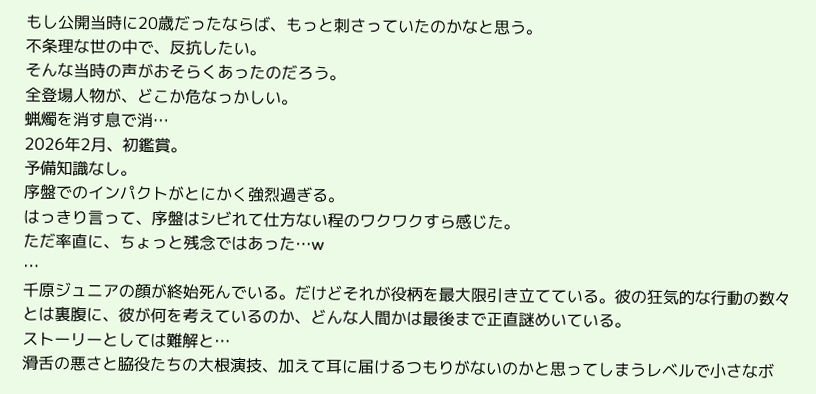もし公開当時に20歳だったならば、もっと刺さっていたのかなと思う。
不条理な世の中で、反抗したい。
そんな当時の声がおそらくあったのだろう。
全登場人物が、どこか危なっかしい。
蝋燭を消す息で消…
2026年2月、初鑑賞。
予備知識なし。
序盤でのインパクトがとにかく強烈過ぎる。
はっきり言って、序盤はシビれて仕方ない程のワクワクすら感じた。
ただ率直に、ちょっと残念ではあった…w
…
千原ジュニアの顔が終始死んでいる。だけどそれが役柄を最大限引き立てている。彼の狂気的な行動の数々とは裏腹に、彼が何を考えているのか、どんな人間かは最後まで正直謎めいている。
ストーリーとしては難解と…
滑舌の悪さと脇役たちの大根演技、加えて耳に届けるつもりがないのかと思ってしまうレベルで小さなボ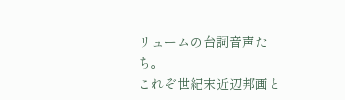リュームの台詞音声たち。
これぞ世紀末近辺邦画と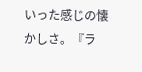いった感じの懐かしさ。『ラ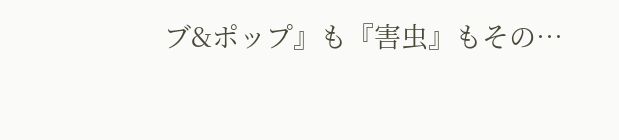ブ&ポップ』も『害虫』もその…